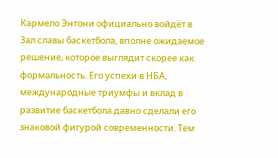Кармело Энтони официально войдёт в Зал славы баскетбола, вполне ожидаемое решение, которое выглядит скорее как формальность. Его успехи в НБА, международные триумфы и вклад в развитие баскетбола давно сделали его знаковой фигурой современности. Тем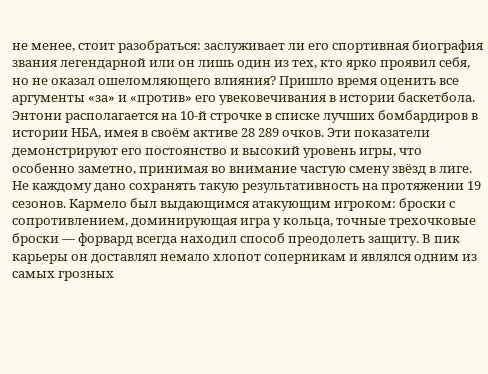не менее, стоит разобраться: заслуживает ли его спортивная биография звания легендарной или он лишь один из тех, кто ярко проявил себя, но не оказал ошеломляющего влияния? Пришло время оценить все аргументы «за» и «против» его увековечивания в истории баскетбола.
Энтони располагается на 10-й строчке в списке лучших бомбардиров в истории НБА, имея в своём активе 28 289 очков. Эти показатели демонстрируют его постоянство и высокий уровень игры, что особенно заметно, принимая во внимание частую смену звёзд в лиге. Не каждому дано сохранять такую результативность на протяжении 19 сезонов. Кармело был выдающимся атакующим игроком: броски с сопротивлением, доминирующая игра у кольца, точные трехочковые броски — форвард всегда находил способ преодолеть защиту. В пик карьеры он доставлял немало хлопот соперникам и являлся одним из самых грозных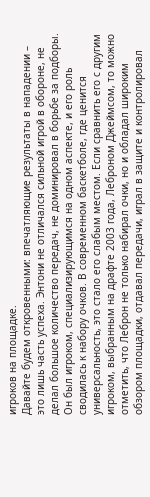игроков на площадке.
Давайте будем откровенными: впечатляющие результаты в нападении – это лишь часть успеха. Энтони не отличался сильной игрой в обороне, не делал большое количество передач, не доминировал в борьбе за подборы. Он был игроком, специализирующимся на одном аспекте, и его роль сводилась к набору очков. В современном баскетболе, где ценится универсальность, это стало его слабым местом. Если сравнить его с другим игроком, выбранным на драфте 2003 года, Леброном Джеймсом, то можно отметить, что Леброн не только набирал очки, но и обладал широким обзором площадки, отдавал передачи, играл в защите и контролировал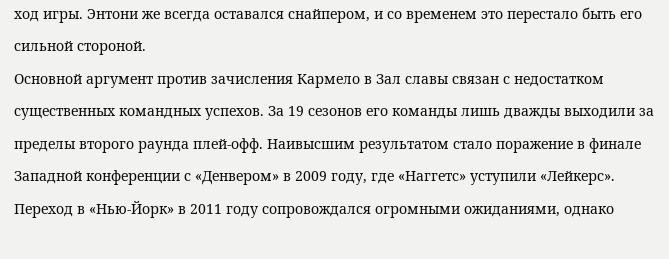ход игры. Энтони же всегда оставался снайпером, и со временем это перестало быть его сильной стороной.
Основной аргумент против зачисления Кармело в Зал славы связан с недостатком существенных командных успехов. За 19 сезонов его команды лишь дважды выходили за пределы второго раунда плей-офф. Наивысшим результатом стало поражение в финале Западной конференции с «Денвером» в 2009 году, где «Наггетс» уступили «Лейкерс». Переход в «Нью-Йорк» в 2011 году сопровождался огромными ожиданиями, однако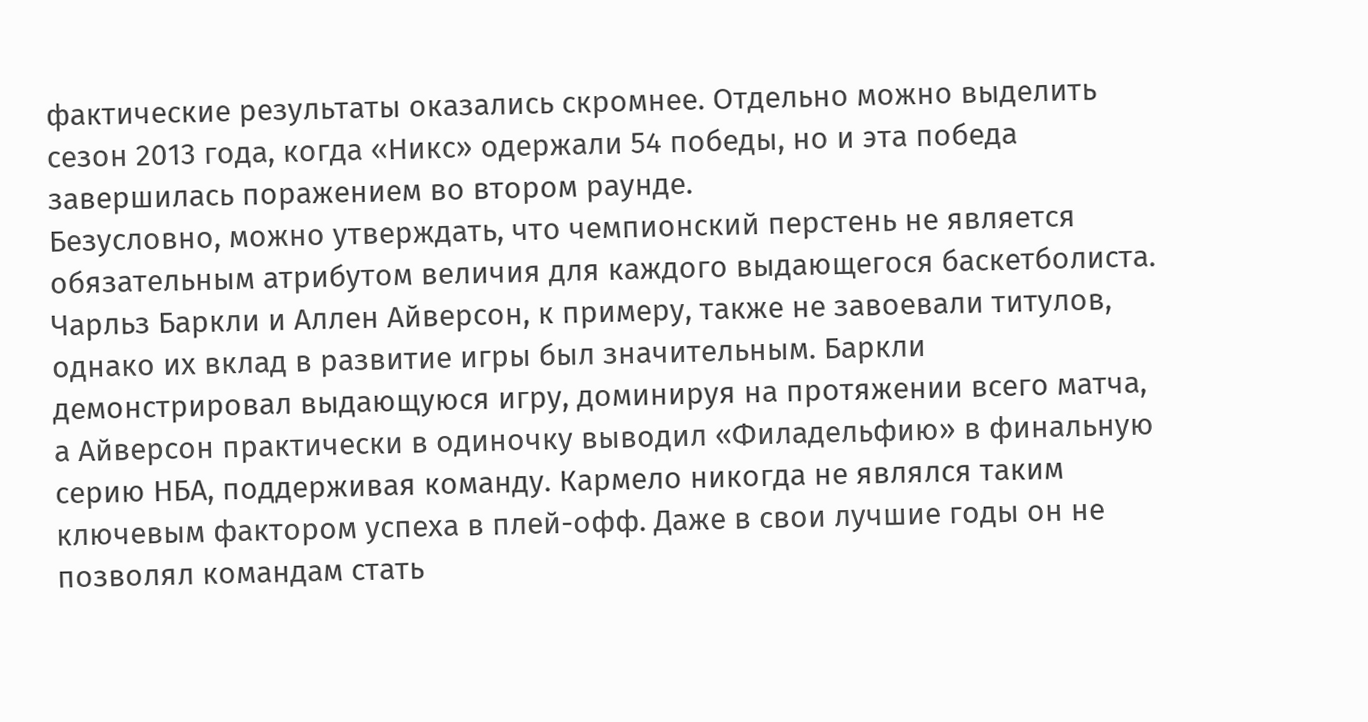фактические результаты оказались скромнее. Отдельно можно выделить сезон 2013 года, когда «Никс» одержали 54 победы, но и эта победа завершилась поражением во втором раунде.
Безусловно, можно утверждать, что чемпионский перстень не является обязательным атрибутом величия для каждого выдающегося баскетболиста. Чарльз Баркли и Аллен Айверсон, к примеру, также не завоевали титулов, однако их вклад в развитие игры был значительным. Баркли демонстрировал выдающуюся игру, доминируя на протяжении всего матча, а Айверсон практически в одиночку выводил «Филадельфию» в финальную серию НБА, поддерживая команду. Кармело никогда не являлся таким ключевым фактором успеха в плей-офф. Даже в свои лучшие годы он не позволял командам стать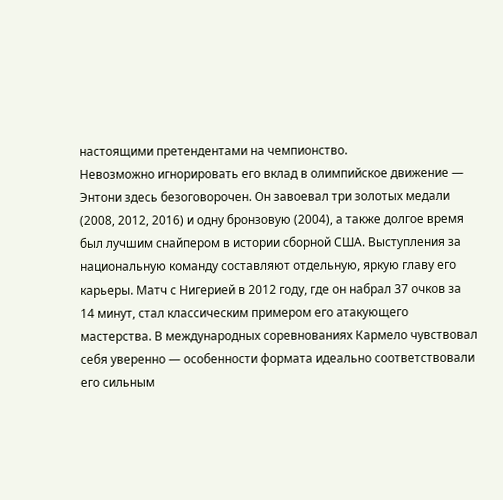настоящими претендентами на чемпионство.
Невозможно игнорировать его вклад в олимпийское движение — Энтони здесь безоговорочен. Он завоевал три золотых медали (2008, 2012, 2016) и одну бронзовую (2004), а также долгое время был лучшим снайпером в истории сборной США. Выступления за национальную команду составляют отдельную, яркую главу его карьеры. Матч с Нигерией в 2012 году, где он набрал 37 очков за 14 минут, стал классическим примером его атакующего мастерства. В международных соревнованиях Кармело чувствовал себя уверенно — особенности формата идеально соответствовали его сильным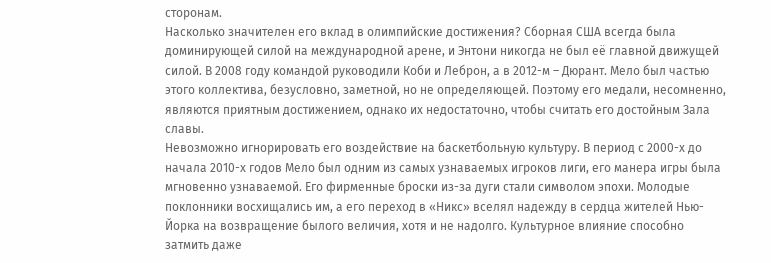сторонам.
Насколько значителен его вклад в олимпийские достижения? Сборная США всегда была доминирующей силой на международной арене, и Энтони никогда не был её главной движущей силой. В 2008 году командой руководили Коби и Леброн, а в 2012-м – Дюрант. Мело был частью этого коллектива, безусловно, заметной, но не определяющей. Поэтому его медали, несомненно, являются приятным достижением, однако их недостаточно, чтобы считать его достойным Зала славы.
Невозможно игнорировать его воздействие на баскетбольную культуру. В период с 2000-х до начала 2010-х годов Мело был одним из самых узнаваемых игроков лиги, его манера игры была мгновенно узнаваемой. Его фирменные броски из-за дуги стали символом эпохи. Молодые поклонники восхищались им, а его переход в «Никс» вселял надежду в сердца жителей Нью-Йорка на возвращение былого величия, хотя и не надолго. Культурное влияние способно затмить даже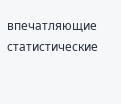впечатляющие статистические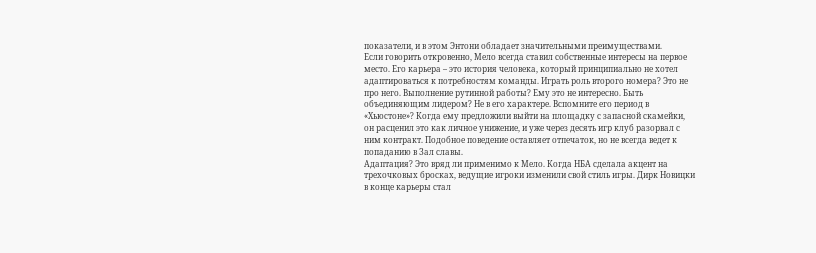показатели, и в этом Энтони обладает значительными преимуществами.
Если говорить откровенно, Мело всегда ставил собственные интересы на первое место. Его карьера – это история человека, который принципиально не хотел адаптироваться к потребностям команды. Играть роль второго номера? Это не про него. Выполнение рутинной работы? Ему это не интересно. Быть объединяющим лидером? Не в его характере. Вспомните его период в «Хьюстоне»? Когда ему предложили выйти на площадку с запасной скамейки, он расценил это как личное унижение, и уже через десять игр клуб разорвал с ним контракт. Подобное поведение оставляет отпечаток, но не всегда ведет к попаданию в Зал славы.
Адаптация? Это вряд ли применимо к Мело. Когда НБА сделала акцент на трехочковых бросках, ведущие игроки изменили свой стиль игры. Дирк Новицки в конце карьеры стал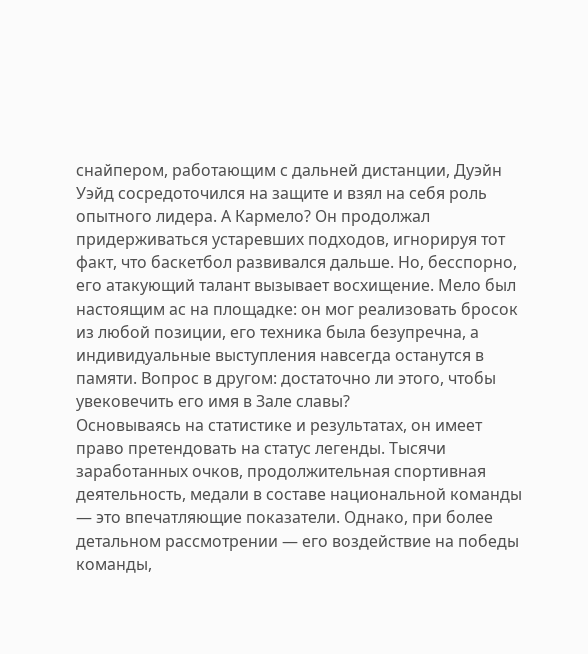снайпером, работающим с дальней дистанции, Дуэйн Уэйд сосредоточился на защите и взял на себя роль опытного лидера. А Кармело? Он продолжал придерживаться устаревших подходов, игнорируя тот факт, что баскетбол развивался дальше. Но, бесспорно, его атакующий талант вызывает восхищение. Мело был настоящим ас на площадке: он мог реализовать бросок из любой позиции, его техника была безупречна, а индивидуальные выступления навсегда останутся в памяти. Вопрос в другом: достаточно ли этого, чтобы увековечить его имя в Зале славы?
Основываясь на статистике и результатах, он имеет право претендовать на статус легенды. Тысячи заработанных очков, продолжительная спортивная деятельность, медали в составе национальной команды — это впечатляющие показатели. Однако, при более детальном рассмотрении — его воздействие на победы команды,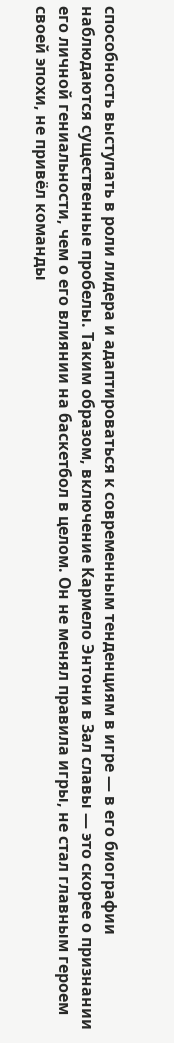способность выступать в роли лидера и адаптироваться к современным тенденциям в игре — в его биографии наблюдаются существенные пробелы. Таким образом, включение Кармело Энтони в Зал славы — это скорее о признании его личной гениальности, чем о его влиянии на баскетбол в целом. Он не менял правила игры, не стал главным героем своей эпохи, не привёл команды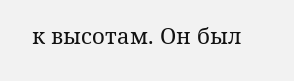к высотам. Он был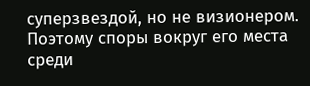суперзвездой, но не визионером. Поэтому споры вокруг его места среди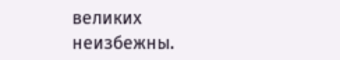великих неизбежны.